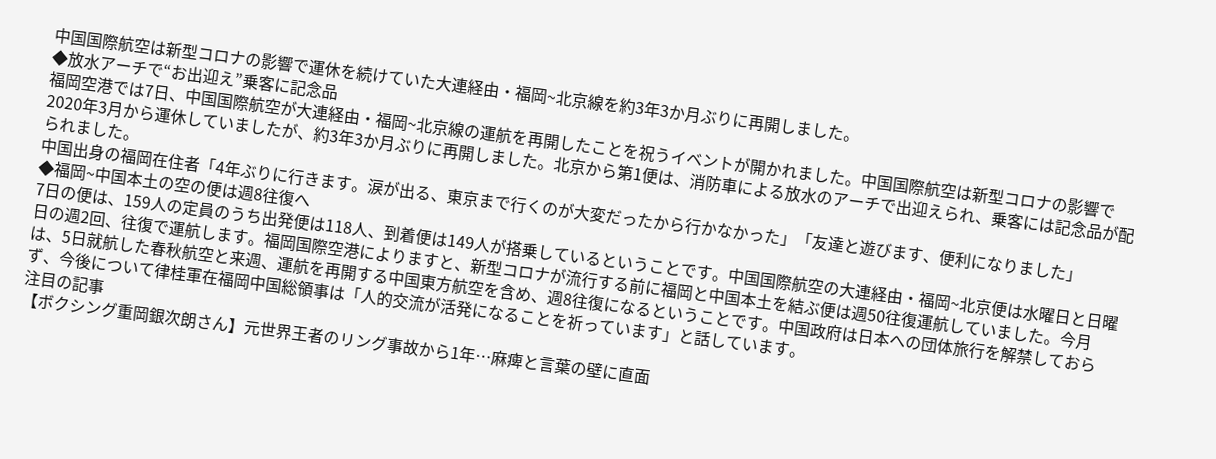中国国際航空は新型コロナの影響で運休を続けていた大連経由・福岡~北京線を約3年3か月ぶりに再開しました。
◆放水アーチで“お出迎え”乗客に記念品
福岡空港では7日、中国国際航空が大連経由・福岡~北京線の運航を再開したことを祝うイベントが開かれました。中国国際航空は新型コロナの影響で2020年3月から運休していましたが、約3年3か月ぶりに再開しました。北京から第1便は、消防車による放水のアーチで出迎えられ、乗客には記念品が配られました。
中国出身の福岡在住者「4年ぶりに行きます。涙が出る、東京まで行くのが大変だったから行かなかった」「友達と遊びます、便利になりました」
◆福岡~中国本土の空の便は週8往復へ
7日の便は、159人の定員のうち出発便は118人、到着便は149人が搭乗しているということです。中国国際航空の大連経由・福岡~北京便は水曜日と日曜日の週2回、往復で運航します。福岡国際空港によりますと、新型コロナが流行する前に福岡と中国本土を結ぶ便は週50往復運航していました。今月は、5日就航した春秋航空と来週、運航を再開する中国東方航空を含め、週8往復になるということです。中国政府は日本への団体旅行を解禁しておらず、今後について律桂軍在福岡中国総領事は「人的交流が活発になることを祈っています」と話しています。
注目の記事
【ボクシング重岡銀次朗さん】元世界王者のリング事故から1年…麻痺と言葉の壁に直面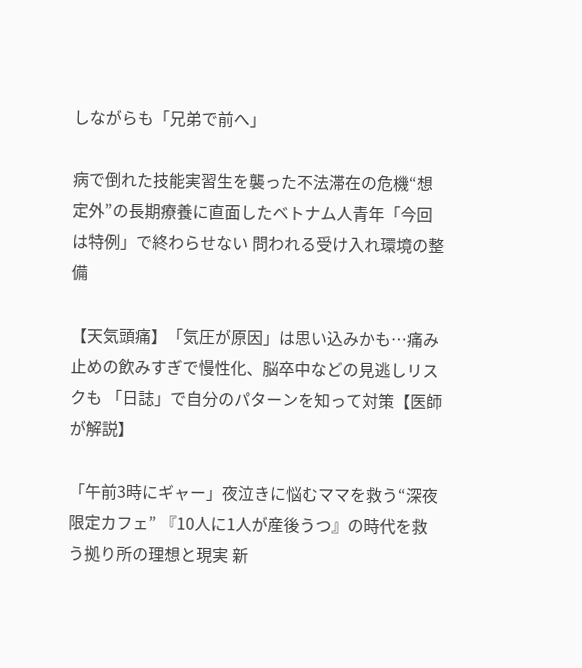しながらも「兄弟で前へ」

病で倒れた技能実習生を襲った不法滞在の危機“想定外”の長期療養に直面したベトナム人青年「今回は特例」で終わらせない 問われる受け入れ環境の整備

【天気頭痛】「気圧が原因」は思い込みかも…痛み止めの飲みすぎで慢性化、脳卒中などの見逃しリスクも 「日誌」で自分のパターンを知って対策【医師が解説】

「午前3時にギャー」夜泣きに悩むママを救う“深夜限定カフェ” 『10人に1人が産後うつ』の時代を救う拠り所の理想と現実 新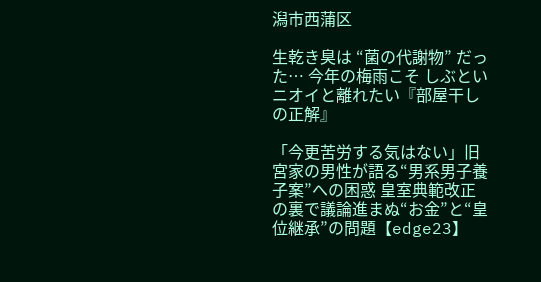潟市西蒲区

生乾き臭は “菌の代謝物” だった… 今年の梅雨こそ しぶといニオイと離れたい『部屋干しの正解』

「今更苦労する気はない」旧宮家の男性が語る“男系男子養子案”への困惑 皇室典範改正の裏で議論進まぬ“お金”と“皇位継承”の問題【edge23】